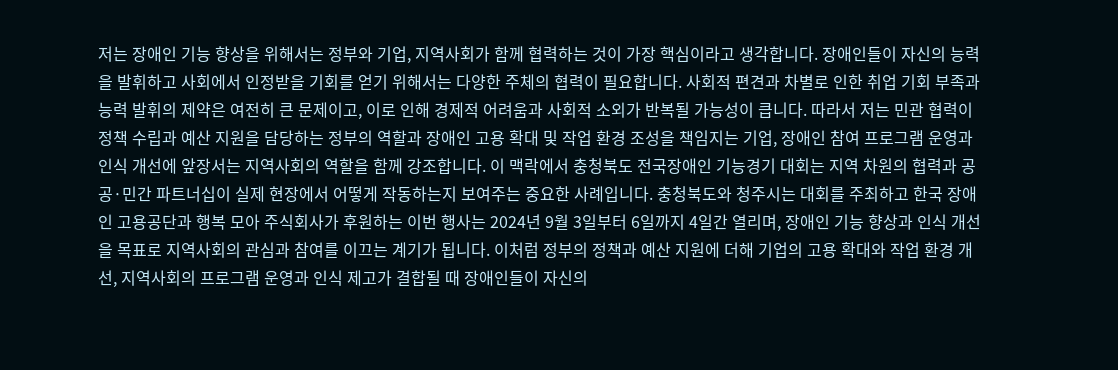저는 장애인 기능 향상을 위해서는 정부와 기업, 지역사회가 함께 협력하는 것이 가장 핵심이라고 생각합니다. 장애인들이 자신의 능력을 발휘하고 사회에서 인정받을 기회를 얻기 위해서는 다양한 주체의 협력이 필요합니다. 사회적 편견과 차별로 인한 취업 기회 부족과 능력 발휘의 제약은 여전히 큰 문제이고, 이로 인해 경제적 어려움과 사회적 소외가 반복될 가능성이 큽니다. 따라서 저는 민관 협력이 정책 수립과 예산 지원을 담당하는 정부의 역할과 장애인 고용 확대 및 작업 환경 조성을 책임지는 기업, 장애인 참여 프로그램 운영과 인식 개선에 앞장서는 지역사회의 역할을 함께 강조합니다. 이 맥락에서 충청북도 전국장애인 기능경기 대회는 지역 차원의 협력과 공공·민간 파트너십이 실제 현장에서 어떻게 작동하는지 보여주는 중요한 사례입니다. 충청북도와 청주시는 대회를 주최하고 한국 장애인 고용공단과 행복 모아 주식회사가 후원하는 이번 행사는 2024년 9월 3일부터 6일까지 4일간 열리며, 장애인 기능 향상과 인식 개선을 목표로 지역사회의 관심과 참여를 이끄는 계기가 됩니다. 이처럼 정부의 정책과 예산 지원에 더해 기업의 고용 확대와 작업 환경 개선, 지역사회의 프로그램 운영과 인식 제고가 결합될 때 장애인들이 자신의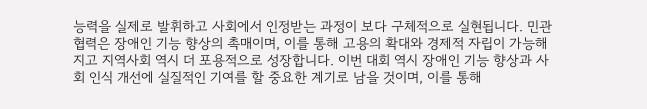능력을 실제로 발휘하고 사회에서 인정받는 과정이 보다 구체적으로 실현됩니다. 민관 협력은 장애인 기능 향상의 촉매이며, 이를 통해 고용의 확대와 경제적 자립이 가능해지고 지역사회 역시 더 포용적으로 성장합니다. 이번 대회 역시 장애인 기능 향상과 사회 인식 개선에 실질적인 기여를 할 중요한 계기로 남을 것이며, 이를 통해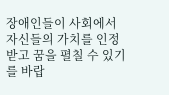장애인들이 사회에서 자신들의 가치를 인정받고 꿈을 펼칠 수 있기를 바랍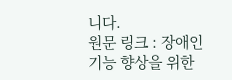니다.
원문 링크 : 장애인 기능 향상을 위한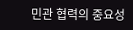민관 협력의 중요성